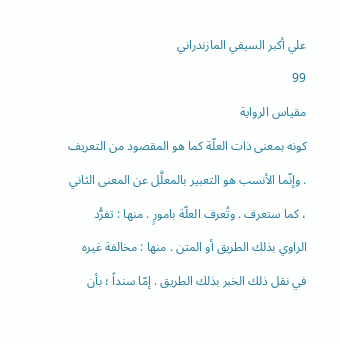علي أكبر السيفي المازندراني
99
مقياس الرواية
كونه بمعنى ذات العلّة كما هو المقصود من التعريف . وإنّما الأنسب هو التعبير بالمعلَّل عن المعنى الثاني ، كما ستعرف . وتُعرف العلّة بامورٍ . منها : تفرُّد الراوي بذلك الطريق أو المتن . منها : مخالفة غيره في نقل ذلك الخبر بذلك الطريق . إمّا سنداً ؛ بأن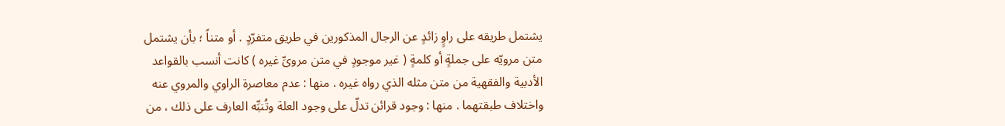يشتمل طريقه على راوٍ زائدٍ عن الرجال المذكورين في طريق متفرّدٍ . أو متناً ؛ بأن يشتمل متن مرويّه على جملةٍ أو كلمةٍ ( غير موجودٍ في متن مروىِّ غيره ) كانت أنسب بالقواعد الأدبية والفقهية من متن مثله الذي رواه غيره . منها : عدم معاصرة الراوي والمروي عنه واختلاف طبقتهما . منها : وجود قرائن تدلّ على وجود العلة وتُنبِّه العارف على ذلك ، من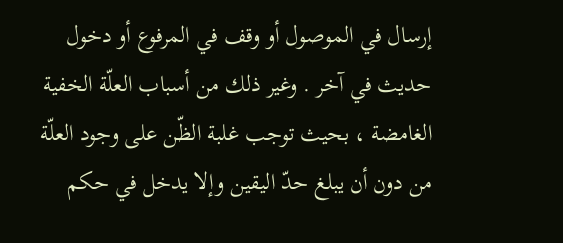إرسال في الموصول أو وقف في المرفوع أو دخول حديث في آخر . وغير ذلك من أسباب العلّة الخفية الغامضة ، بحيث توجب غلبة الظّن على وجود العلّة من دون أن يبلغ حدّ اليقين وإلا يدخل في حكم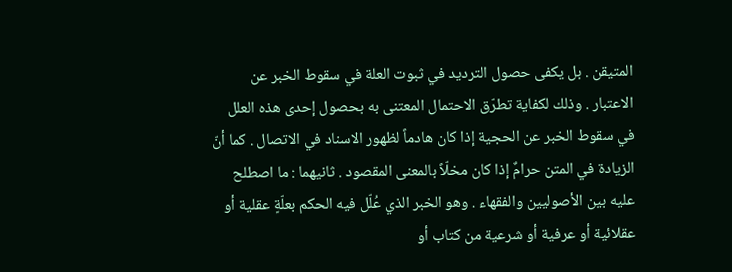المتيقن . بل يكفى حصول الترديد في ثبوت العلة في سقوط الخبر عن الاعتبار . وذلك لكفاية تطرّق الاحتمال المعتنى به بحصول إحدى هذه العلل في سقوط الخبر عن الحجية إذا كان هادماً لظهور الاسناد في الاتصال . كما أنّ الزيادة في المتن حرامٌ إذا كان مخلّاً بالمعنى المقصود . ثانيهما : ما اصطلح عليه بين الأصوليين والفقهاء . وهو الخبر الذي عُلّل فيه الحكم بعلّةٍ عقلية أو عقلائية أو عرفية أو شرعية من كتاب أو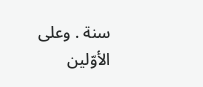سنة . وعلى الأوّلين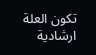تكون العلة ارشادية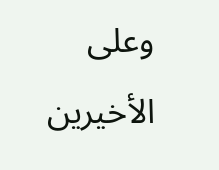وعلى الأخيرين